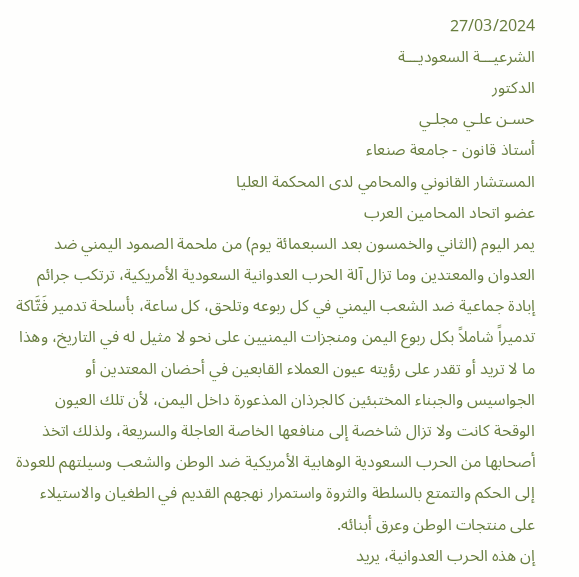27/03/2024
الشرعيـــة السعوديـــة
الدكتور
حسـن علـي مجلـي
أستاذ قانون - جامعة صنعاء
المستشار القانوني والمحامي لدى المحكمة العليا
عضو اتحاد المحامين العرب
يمر اليوم (الثاني والخمسون بعد السبعمائة يوم) من ملحمة الصمود اليمني ضد العدوان والمعتدين وما تزال آلة الحرب العدوانية السعودية الأمريكية، ترتكب جرائم إبادة جماعية ضد الشعب اليمني في كل ربوعه وتلحق، كل ساعة، بأسلحة تدمير فَتَّاكة تدميراً شاملاً بكل ربوع اليمن ومنجزات اليمنيين على نحو لا مثيل له في التاريخ، وهذا ما لا تريد أو تقدر على رؤيته عيون العملاء القابعين في أحضان المعتدين أو الجواسيس والجبناء المختبئين كالجرذان المذعورة داخل اليمن، لأن تلك العيون الوقحة كانت ولا تزال شاخصة إلى منافعها الخاصة العاجلة والسريعة، ولذلك اتخذ أصحابها من الحرب السعودية الوهابية الأمريكية ضد الوطن والشعب وسيلتهم للعودة إلى الحكم والتمتع بالسلطة والثروة واستمرار نهجهم القديم في الطغيان والاستيلاء على منتجات الوطن وعرق أبنائه.
إن هذه الحرب العدوانية، يريد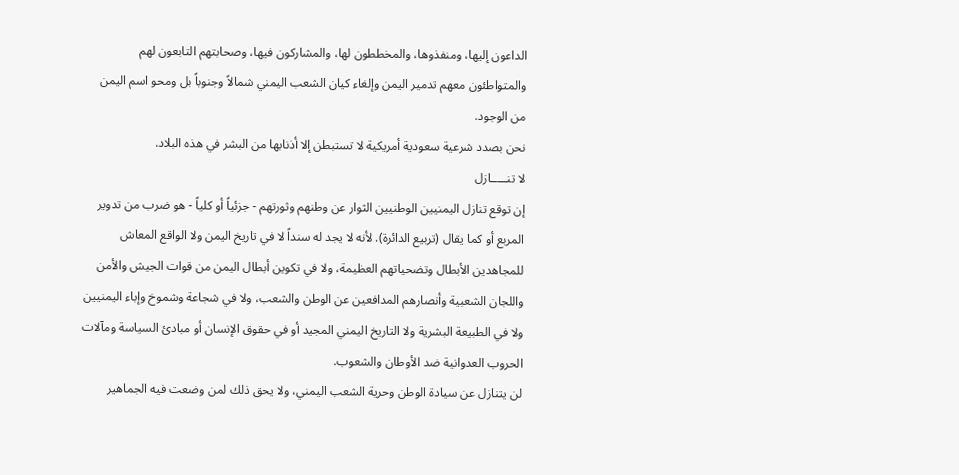الداعون إليها، ومنفذوها، والمخططون لها، والمشاركون فيها، وصحابتهم التابعون لهم والمتواطئون معهم تدمير اليمن وإلغاء كيان الشعب اليمني شمالاً وجنوباً بل ومحو اسم اليمن من الوجود.
نحن بصدد شرعية سعودية أمريكية لا تستبطن إلا أذنابها من البشر في هذه البلاد.
لا تنـــــازل
إن توقع تنازل اليمنيين الوطنيين الثوار عن وطنهم وثورتهم - جزئياً أو كلياً - هو ضرب من تدوير المربع أو كما يقال (تربيع الدائرة). لأنه لا يجد له سنداً لا في تاريخ اليمن ولا الواقع المعاش للمجاهدين الأبطال وتضحياتهم العظيمة، ولا في تكوين أبطال اليمن من قوات الجيش والأمن واللجان الشعبية وأنصارهم المدافعين عن الوطن والشعب، ولا في شجاعة وشموخ وإباء اليمنيين ولا في الطبيعة البشرية ولا التاريخ اليمني المجيد أو في حقوق الإنسان أو مبادئ السياسة ومآلات الحروب العدوانية ضد الأوطان والشعوب.
لن يتنازل عن سيادة الوطن وحرية الشعب اليمني، ولا يحق ذلك لمن وضعت فيه الجماهير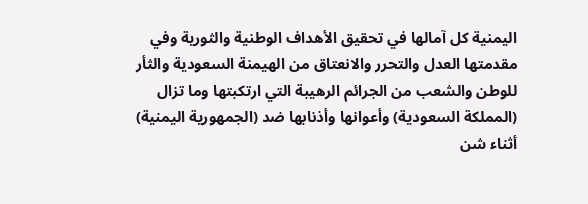اليمنية كل آمالها في تحقيق الأهداف الوطنية والثورية وفي مقدمتها العدل والتحرر والانعتاق من الهيمنة السعودية والثأر للوطن والشعب من الجرائم الرهيبة التي ارتكبتها وما تزال (المملكة السعودية) وأعوانها وأذنابها ضد (الجمهورية اليمنية) أثناء شن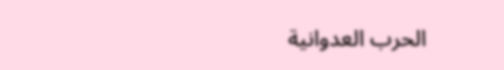الحرب العدوانية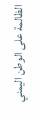الظالمة على الوطن اليمني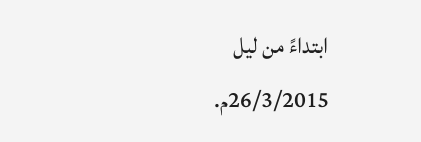ابتداءً من ليل 26/3/2015م.